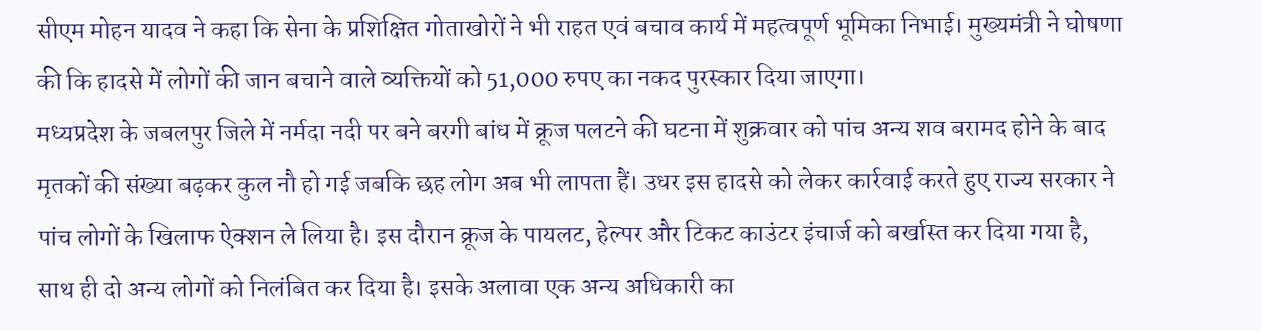सीएम मोहन यादव ने कहा कि सेना के प्रशिक्षित गोताखोरों ने भी राहत एवं बचाव कार्य में महत्वपूर्ण भूमिका निभाई। मुख्यमंत्री ने घोषणा की कि हादसे में लोगों की जान बचाने वाले व्यक्तियों को 51,000 रुपए का नकद पुरस्कार दिया जाएगा।
मध्यप्रदेश के जबलपुर जिले में नर्मदा नदी पर बने बरगी बांध में क्रूज पलटने की घटना में शुक्रवार को पांच अन्य शव बरामद होने के बाद मृतकों की संख्या बढ़कर कुल नौ हो गई जबकि छह लोग अब भी लापता हैं। उधर इस हादसे को लेकर कार्रवाई करते हुए राज्य सरकार ने पांच लोगों के खिलाफ ऐक्शन ले लिया है। इस दौरान क्रूज के पायलट, हेल्पर और टिकट काउंटर इंचार्ज को बर्खास्त कर दिया गया है, साथ ही दो अन्य लोगों को निलंबित कर दिया है। इसके अलावा एक अन्य अधिकारी का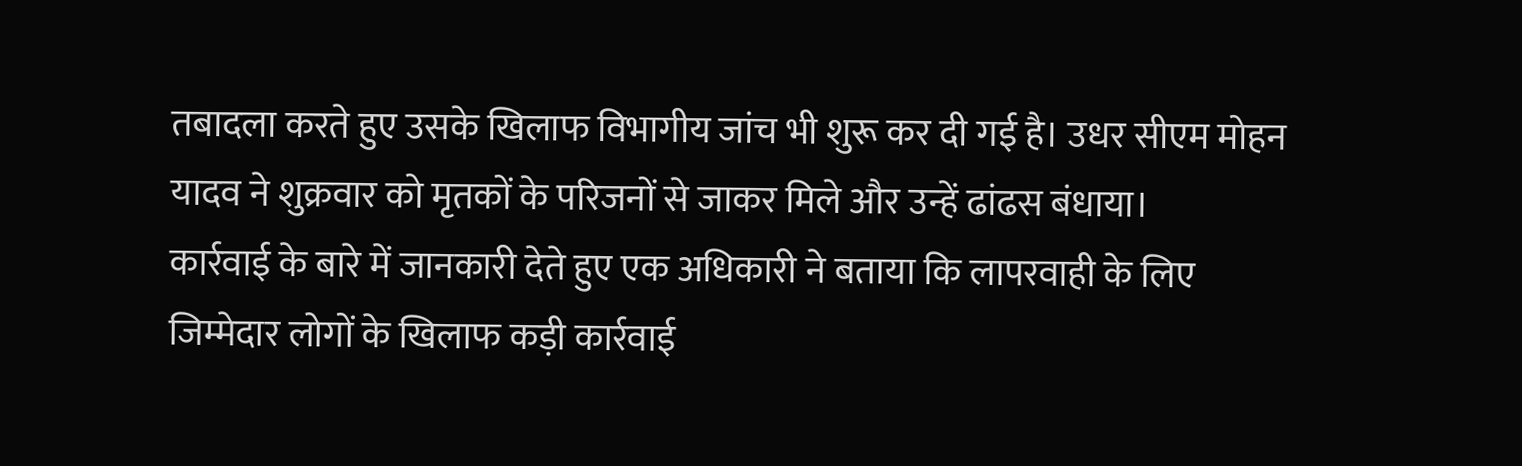तबादला करते हुए उसके खिलाफ विभागीय जांच भी शुरू कर दी गई है। उधर सीएम मोहन यादव ने शुक्रवार को मृतकों के परिजनों से जाकर मिले और उन्हें ढांढस बंधाया।
कार्रवाई के बारे में जानकारी देते हुए एक अधिकारी ने बताया कि लापरवाही के लिए जिम्मेदार लोगों के खिलाफ कड़ी कार्रवाई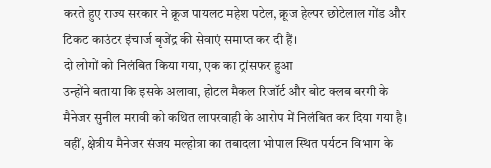करते हुए राज्य सरकार ने क्रूज पायलट महेश पटेल, क्रूज हेल्पर छोटेलाल गोंड और टिकट काउंटर इंचार्ज बृजेंद्र की सेवाएं समाप्त कर दी हैं।
दो लोगों को निलंबित किया गया, एक का ट्रांसफर हुआ
उन्होंने बताया कि इसके अलावा, होटल मैकल रिजॉर्ट और बोट क्लब बरगी के मैनेजर सुनील मरावी को कथित लापरवाही के आरोप में निलंबित कर दिया गया है। वहीं, क्षेत्रीय मैनेजर संजय मल्होत्रा का तबादला भोपाल स्थित पर्यटन विभाग के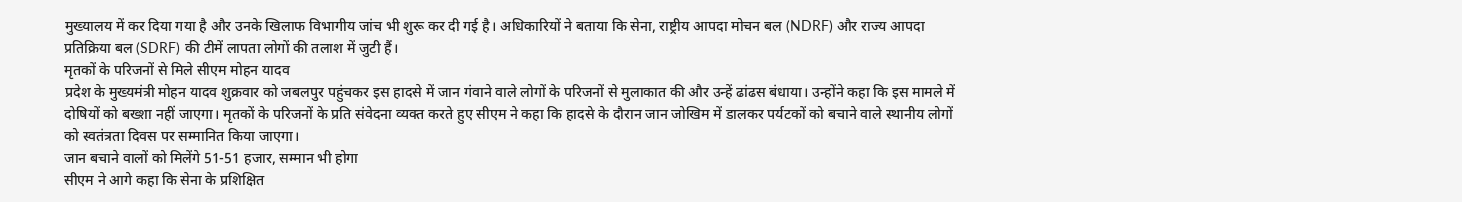मुख्यालय में कर दिया गया है और उनके खिलाफ विभागीय जांच भी शुरू कर दी गई है। अधिकारियों ने बताया कि सेना, राष्ट्रीय आपदा मोचन बल (NDRF) और राज्य आपदा प्रतिक्रिया बल (SDRF) की टीमें लापता लोगों की तलाश में जुटी हैं।
मृतकों के परिजनों से मिले सीएम मोहन यादव
प्रदेश के मुख्यमंत्री मोहन यादव शुक्रवार को जबलपुर पहुंचकर इस हादसे में जान गंवाने वाले लोगों के परिजनों से मुलाकात की और उन्हें ढांढस बंधाया। उन्होंने कहा कि इस मामले में दोषियों को बख्शा नहीं जाएगा। मृतकों के परिजनों के प्रति संवेदना व्यक्त करते हुए सीएम ने कहा कि हादसे के दौरान जान जोखिम में डालकर पर्यटकों को बचाने वाले स्थानीय लोगों को स्वतंत्रता दिवस पर सम्मानित किया जाएगा।
जान बचाने वालों को मिलेंगे 51-51 हजार, सम्मान भी होगा
सीएम ने आगे कहा कि सेना के प्रशिक्षित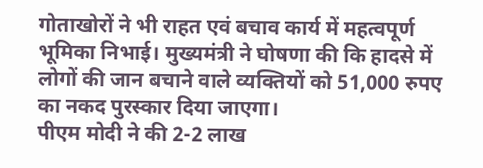गोताखोरों ने भी राहत एवं बचाव कार्य में महत्वपूर्ण भूमिका निभाई। मुख्यमंत्री ने घोषणा की कि हादसे में लोगों की जान बचाने वाले व्यक्तियों को 51,000 रुपए का नकद पुरस्कार दिया जाएगा।
पीएम मोदी ने की 2-2 लाख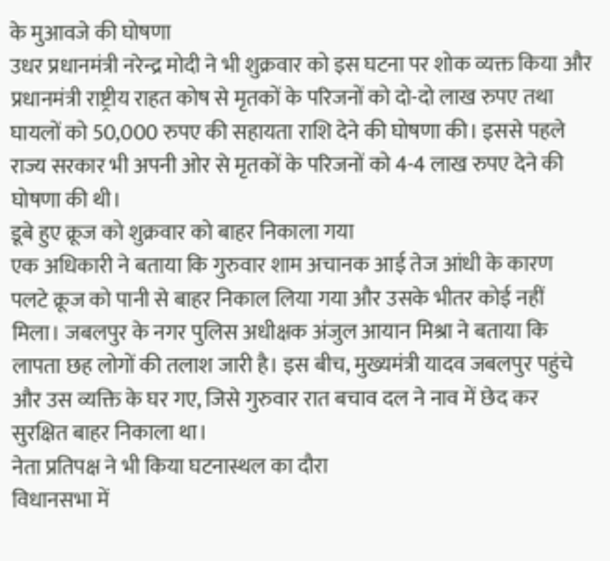के मुआवजे की घोषणा
उधर प्रधानमंत्री नरेन्द्र मोदी ने भी शुक्रवार को इस घटना पर शोक व्यक्त किया और प्रधानमंत्री राष्ट्रीय राहत कोष से मृतकों के परिजनों को दो-दो लाख रुपए तथा घायलों को 50,000 रुपए की सहायता राशि देने की घोषणा की। इससे पहले राज्य सरकार भी अपनी ओर से मृतकों के परिजनों को 4-4 लाख रुपए देने की घोषणा की थी।
डूबे हुए क्रूज को शुक्रवार को बाहर निकाला गया
एक अधिकारी ने बताया कि गुरुवार शाम अचानक आई तेज आंधी के कारण पलटे क्रूज को पानी से बाहर निकाल लिया गया और उसके भीतर कोई नहीं मिला। जबलपुर के नगर पुलिस अधीक्षक अंजुल आयान मिश्रा ने बताया कि लापता छह लोगों की तलाश जारी है। इस बीच, मुख्यमंत्री यादव जबलपुर पहुंचे और उस व्यक्ति के घर गए, जिसे गुरुवार रात बचाव दल ने नाव में छेद कर सुरक्षित बाहर निकाला था।
नेता प्रतिपक्ष ने भी किया घटनास्थल का दौरा
विधानसभा में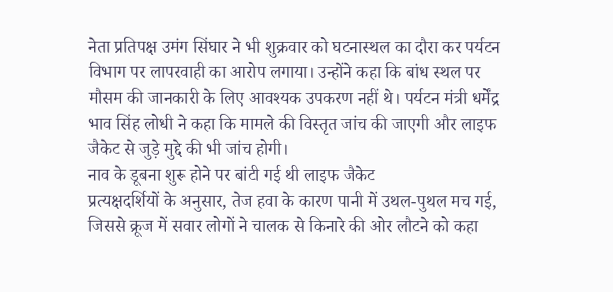नेता प्रतिपक्ष उमंग सिंघार ने भी शुक्रवार को घटनास्थल का दौरा कर पर्यटन विभाग पर लापरवाही का आरोप लगाया। उन्होंने कहा कि बांध स्थल पर मौसम की जानकारी के लिए आवश्यक उपकरण नहीं थे। पर्यटन मंत्री धर्मेंद्र भाव सिंह लोधी ने कहा कि मामले की विस्तृत जांच की जाएगी और लाइफ जैकेट से जुड़े मुद्दे की भी जांच होगी।
नाव के डूबना शुरू होने पर बांटी गई थी लाइफ जैकेट
प्रत्यक्षदर्शियों के अनुसार, तेज हवा के कारण पानी में उथल-पुथल मच गई, जिससे क्रूज में सवार लोगों ने चालक से किनारे की ओर लौटने को कहा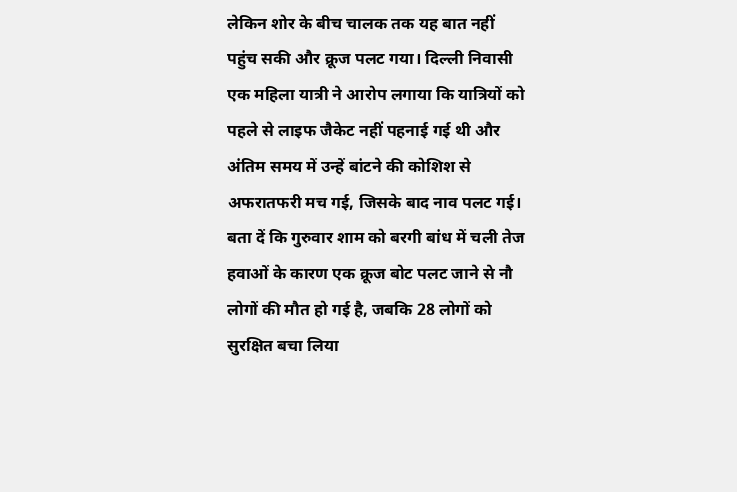लेकिन शोर के बीच चालक तक यह बात नहीं पहुंच सकी और क्रूज पलट गया। दिल्ली निवासी एक महिला यात्री ने आरोप लगाया कि यात्रियों को पहले से लाइफ जैकेट नहीं पहनाई गई थी और अंतिम समय में उन्हें बांटने की कोशिश से अफरातफरी मच गई, जिसके बाद नाव पलट गई।
बता दें कि गुरुवार शाम को बरगी बांध में चली तेज हवाओं के कारण एक क्रूज बोट पलट जाने से नौ लोगों की मौत हो गई है, जबकि 28 लोगों को सुरक्षित बचा लिया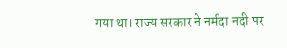गया था। राज्य सरकार ने नर्मदा नदी पर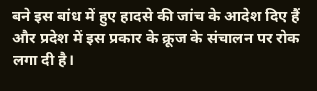बने इस बांध में हुए हादसे की जांच के आदेश दिए हैं और प्रदेश में इस प्रकार के क्रूज के संचालन पर रोक लगा दी है।